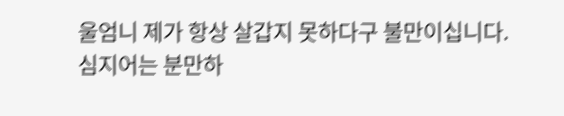울엄니 제가 항상 살갑지 못하다구 불만이십니다.
심지어는 분만하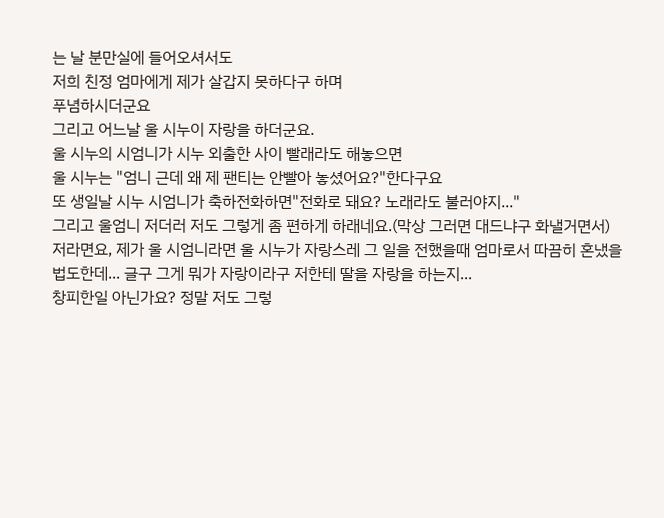는 날 분만실에 들어오셔서도
저희 친정 엄마에게 제가 살갑지 못하다구 하며
푸념하시더군요
그리고 어느날 울 시누이 자랑을 하더군요.
울 시누의 시엄니가 시누 외출한 사이 빨래라도 해놓으면
울 시누는 "엄니 근데 왜 제 팬티는 안빨아 놓셨어요?"한다구요
또 생일날 시누 시엄니가 축하전화하면"전화로 돼요? 노래라도 불러야지..."
그리고 울엄니 저더러 저도 그렇게 좀 편하게 하래네요.(막상 그러면 대드냐구 화낼거면서)
저라면요, 제가 울 시엄니라면 울 시누가 자랑스레 그 일을 전했을때 엄마로서 따끔히 혼냈을 법도한데... 글구 그게 뭐가 자랑이라구 저한테 딸을 자랑을 하는지...
창피한일 아닌가요? 정말 저도 그렇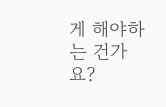게 해야하는 건가요?